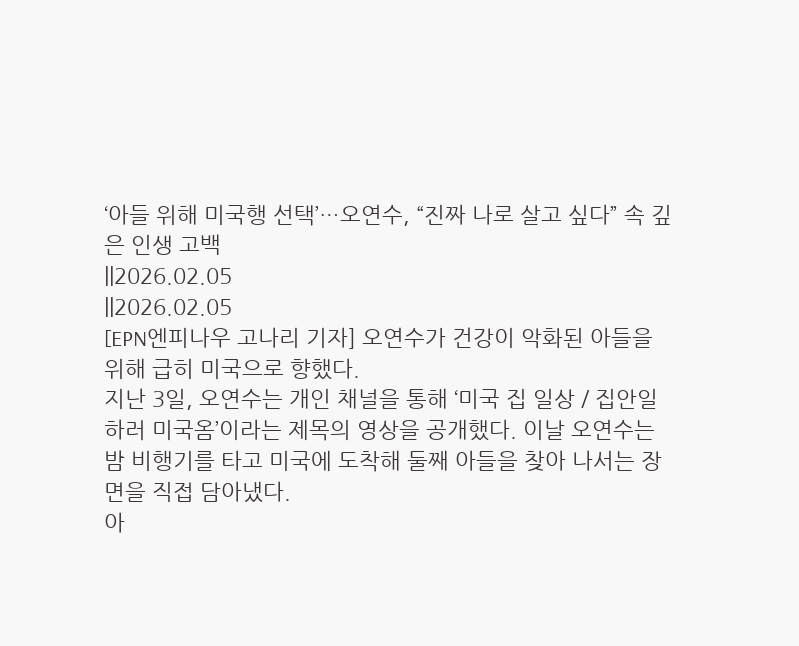‘아들 위해 미국행 선택’…오연수, “진짜 나로 살고 싶다” 속 깊은 인생 고백
||2026.02.05
||2026.02.05
[EPN엔피나우 고나리 기자] 오연수가 건강이 악화된 아들을 위해 급히 미국으로 향했다.
지난 3일, 오연수는 개인 채널을 통해 ‘미국 집 일상 / 집안일 하러 미국옴’이라는 제목의 영상을 공개했다. 이날 오연수는 밤 비행기를 타고 미국에 도착해 둘째 아들을 찾아 나서는 장면을 직접 담아냈다.
아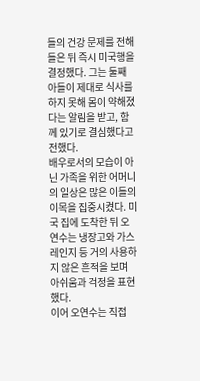들의 건강 문제를 전해 들은 뒤 즉시 미국행을 결정했다. 그는 둘째 아들이 제대로 식사를 하지 못해 몸이 약해졌다는 알림을 받고, 함께 있기로 결심했다고 전했다.
배우로서의 모습이 아닌 가족을 위한 어머니의 일상은 많은 이들의 이목을 집중시켰다. 미국 집에 도착한 뒤 오연수는 냉장고와 가스레인지 등 거의 사용하지 않은 흔적을 보며 아쉬움과 걱정을 표현했다.
이어 오연수는 직접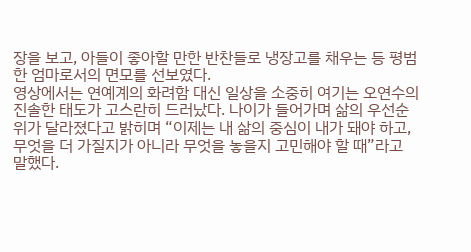장을 보고, 아들이 좋아할 만한 반찬들로 냉장고를 채우는 등 평범한 엄마로서의 면모를 선보였다.
영상에서는 연예계의 화려함 대신 일상을 소중히 여기는 오연수의 진솔한 태도가 고스란히 드러났다. 나이가 들어가며 삶의 우선순위가 달라졌다고 밝히며 “이제는 내 삶의 중심이 내가 돼야 하고, 무엇을 더 가질지가 아니라 무엇을 놓을지 고민해야 할 때”라고 말했다.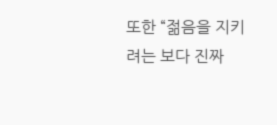또한 “젊음을 지키려는 보다 진짜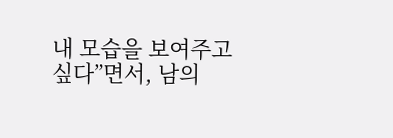내 모습을 보여주고 싶다”면서, 남의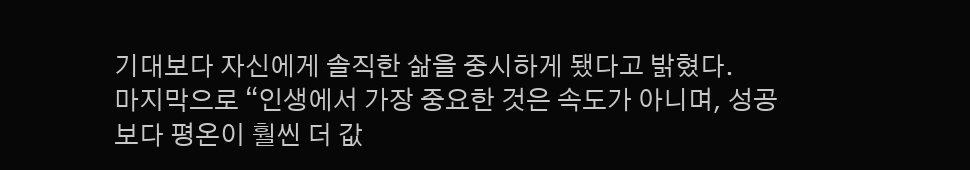기대보다 자신에게 솔직한 삶을 중시하게 됐다고 밝혔다.
마지막으로 “인생에서 가장 중요한 것은 속도가 아니며, 성공보다 평온이 훨씬 더 값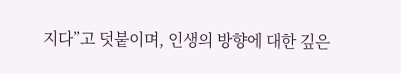지다”고 덧붙이며, 인생의 방향에 대한 깊은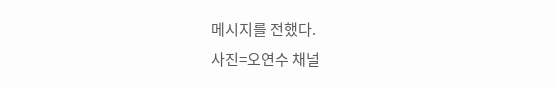메시지를 전했다.
사진=오연수 채널